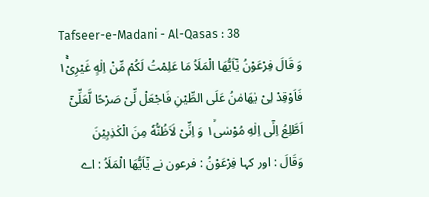Tafseer-e-Madani - Al-Qasas : 38
وَ قَالَ فِرْعَوْنُ یٰۤاَیُّهَا الْمَلَاُ مَا عَلِمْتُ لَكُمْ مِّنْ اِلٰهٍ غَیْرِیْ١ۚ فَاَوْقِدْ لِیْ یٰهَامٰنُ عَلَى الطِّیْنِ فَاجْعَلْ لِّیْ صَرْحًا لَّعَلِّیْۤ اَطَّلِعُ اِلٰۤى اِلٰهِ مُوْسٰى١ۙ وَ اِنِّیْ لَاَظُنُّهٗ مِنَ الْكٰذِبِیْنَ
وَقَالَ : اور کہا فِرْعَوْنُ : فرعون نے يٰٓاَيُّهَا الْمَلَاُ : اے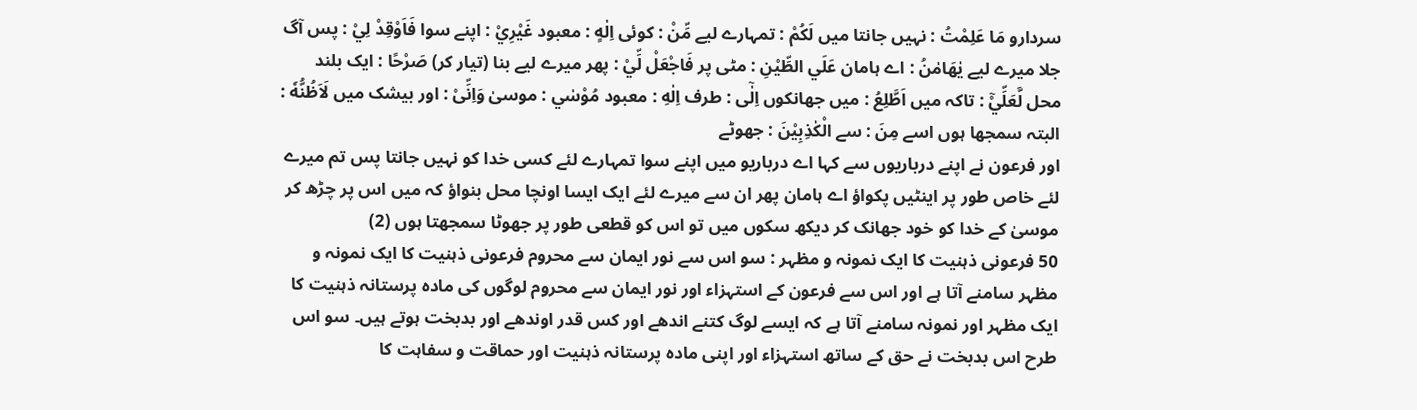سردارو مَا عَلِمْتُ : نہیں جانتا میں لَكُمْ : تمہارے لیے مِّنْ : کوئی اِلٰهٍ : معبود غَيْرِيْ : اپنے سوا فَاَوْقِدْ لِيْ : پس آگ جلا میرے لیے يٰهَامٰنُ : اے ہامان عَلَي الطِّيْنِ : مٹی پر فَاجْعَلْ لِّيْ : پھر میرے لیے بنا (تیار کر) صَرْحًا : ایک بلند محل لَّعَلِّيْٓ : تاکہ میں اَطَّلِعُ : میں جھانکوں اِلٰٓى : طرف اِلٰهِ : معبود مُوْسٰي : موسیٰ وَاِنِّىْ : اور بیشک میں لَاَظُنُّهٗ : البتہ سمجھا ہوں اسے مِنَ : سے الْكٰذِبِيْنَ : جھوٹے
اور فرعون نے اپنے درباریوں سے کہا اے درباریو میں اپنے سوا تمہارے لئے کسی خدا کو نہیں جانتا پس تم میرے لئے خاص طور پر اینٹیں پکواؤ اے ہامان پھر ان سے میرے لئے ایک ایسا اونچا محل بنواؤ کہ میں اس پر چڑھ کر موسیٰ کے خدا کو خود جھانک کر دیکھ سکوں میں تو اس کو قطعی طور پر جھوٹا سمجھتا ہوں (2)
50 فرعونی ذہنیت کا ایک نمونہ و مظہر : سو اس سے نور ایمان سے محروم فرعونی ذہنیت کا ایک نمونہ و مظہر سامنے آتا ہے اور اس سے فرعون کے استہزاء اور نور ایمان سے محروم لوگوں کی مادہ پرستانہ ذہنیت کا ایک مظہر اور نمونہ سامنے آتا ہے کہ ایسے لوگ کتنے اندھے اور کس قدر اوندھے اور بدبخت ہوتے ہیں۔ سو اس طرح اس بدبخت نے حق کے ساتھ استہزاء اور اپنی مادہ پرستانہ ذہنیت اور حماقت و سفاہت کا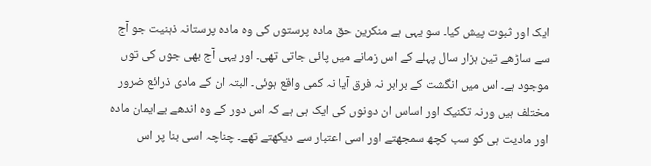ایک اور ثبوت پیش کیا۔ سو یہی ہے منکرین حق مادہ پرستوں کی وہ مادہ پرستانہ ذہنیت جو آج سے ساڑھے تین ہزار سال پہلے کے اس زمانے میں پائی جاتی تھی۔ اور یہی آج بھی جوں کی توں موجود ہے۔ اس میں انگشت کے برابر نہ فرق آیا نہ کمی واقع ہوئی۔ البتہ ان کے مادی ذرائع ضرور مختلف ہیں ورنہ تکنیک اور اساس ان دونوں کی ایک ہی ہے کہ اس دور کے وہ اندھے بےایمان مادہ اور مادیت ہی کو سب کچھ سمجھتے اور اسی اعتبار سے دیکھتے تھے۔ چناچہ اسی بنا پر اس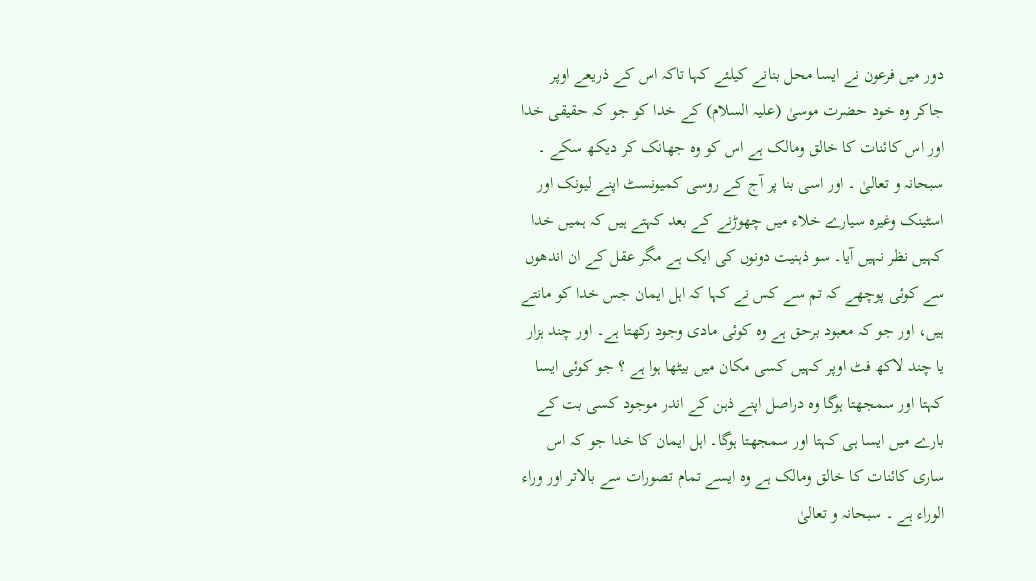دور میں فرعون نے ایسا محل بنانے کیلئے کہا تاکہ اس کے ذریعے اوپر جاکر وہ خود حضرت موسیٰ (علیہ السلام) کے خدا کو جو کہ حقیقی خدا اور اس کائنات کا خالق ومالک ہے اس کو وہ جھانک کر دیکھ سکے ۔ سبحانہ و تعالیٰ ۔ اور اسی بنا پر آج کے روسی کمیونسٹ اپنے لیونک اور اسٹینک وغیرہ سیارے خلاء میں چھوڑنے کے بعد کہتے ہیں کہ ہمیں خدا کہیں نظر نہیں آیا۔ سو ذہنیت دونوں کی ایک ہے مگر عقل کے ان اندھوں سے کوئی پوچھے کہ تم سے کس نے کہا کہ اہل ایمان جس خدا کو مانتے ہیں، اور جو کہ معبود برحق ہے وہ کوئی مادی وجود رکھتا ہے۔ اور چند ہزار یا چند لاکھ فٹ اوپر کہیں کسی مکان میں بیٹھا ہوا ہے ؟ جو کوئی ایسا کہتا اور سمجھتا ہوگا وہ دراصل اپنے ذہن کے اندر موجود کسی بت کے بارے میں ایسا ہی کہتا اور سمجھتا ہوگا۔ اہل ایمان کا خدا جو کہ اس ساری کائنات کا خالق ومالک ہے وہ ایسے تمام تصورات سے بالاتر اور وراء الوراء ہے ۔ سبحانہ و تعالیٰ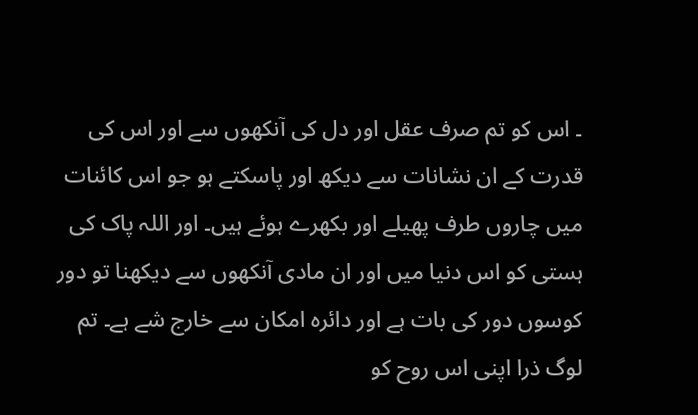۔ اس کو تم صرف عقل اور دل کی آنکھوں سے اور اس کی قدرت کے ان نشانات سے دیکھ اور پاسکتے ہو جو اس کائنات میں چاروں طرف پھیلے اور بکھرے ہوئے ہیں۔ اور اللہ پاک کی ہستی کو اس دنیا میں اور ان مادی آنکھوں سے دیکھنا تو دور کوسوں دور کی بات ہے اور دائرہ امکان سے خارج شے ہے۔ تم لوگ ذرا اپنی اس روح کو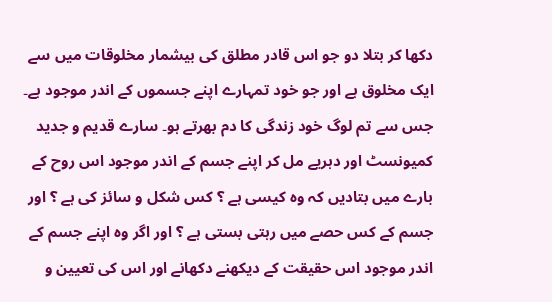دکھا کر بتلا دو جو اس قادر مطلق کی بیشمار مخلوقات میں سے ایک مخلوق ہے اور جو خود تمہارے اپنے جسموں کے اندر موجود ہے۔ جس سے تم لوگ خود زندگی کا دم بھرتے ہو۔ سارے قدیم و جدید کمیونسٹ اور دہریے مل کر اپنے جسم کے اندر موجود اس روح کے بارے میں بتادیں کہ وہ کیسی ہے ؟ کس شکل و سائز کی ہے ؟ اور جسم کے کس حصے میں رہتی بستی ہے ؟ اور اگر وہ اپنے جسم کے اندر موجود اس حقیقت کے دیکھنے دکھانے اور اس کی تعیین و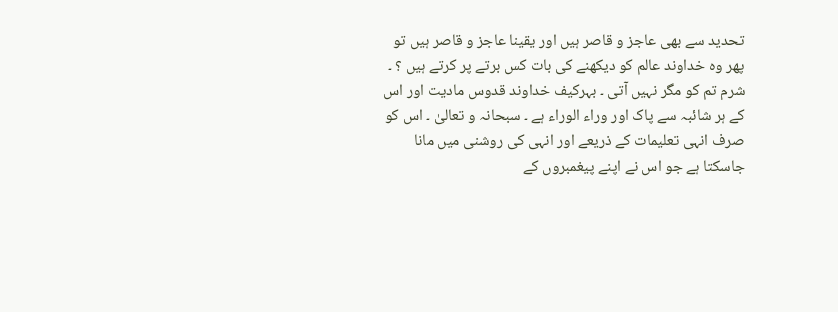تحدید سے بھی عاجز و قاصر ہیں اور یقینا عاجز و قاصر ہیں تو پھر وہ خداوند عالم کو دیکھنے کی بات کس برتے پر کرتے ہیں ؟ ۔ شرم تم کو مگر نہیں آتی ۔ بہرکیف خداوند قدوس مادیت اور اس کے ہر شائبہ سے پاک اور وراء الوراء ہے ۔ سبحانہ و تعالیٰ ۔ اس کو صرف انہی تعلیمات کے ذریعے اور انہی کی روشنی میں مانا جاسکتا ہے جو اس نے اپنے پیغمبروں کے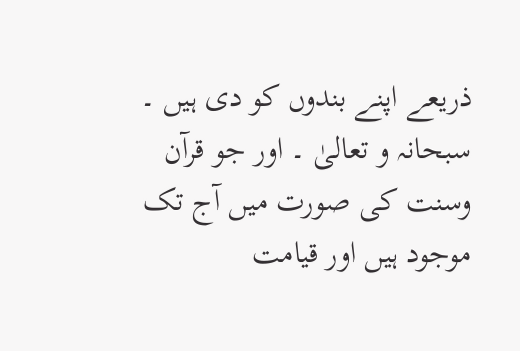ذریعے اپنے بندوں کو دی ہیں ۔ سبحانہ و تعالیٰ ۔ اور جو قرآن وسنت کی صورت میں آج تک موجود ہیں اور قیامت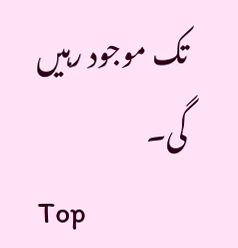تک موجود رہیں گی۔
Top